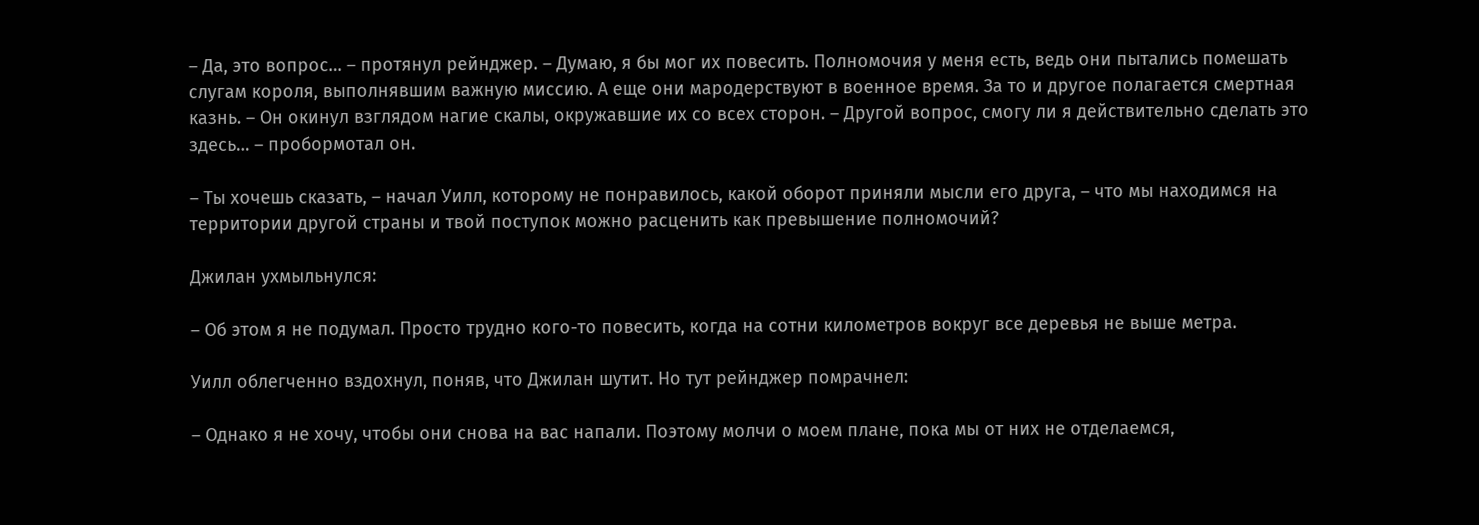– Да, это вопрос… – протянул рейнджер. – Думаю, я бы мог их повесить. Полномочия у меня есть, ведь они пытались помешать слугам короля, выполнявшим важную миссию. А еще они мародерствуют в военное время. За то и другое полагается смертная казнь. – Он окинул взглядом нагие скалы, окружавшие их со всех сторон. – Другой вопрос, смогу ли я действительно сделать это здесь… – пробормотал он.

– Ты хочешь сказать, – начал Уилл, которому не понравилось, какой оборот приняли мысли его друга, – что мы находимся на территории другой страны и твой поступок можно расценить как превышение полномочий?

Джилан ухмыльнулся:

– Об этом я не подумал. Просто трудно кого-то повесить, когда на сотни километров вокруг все деревья не выше метра.

Уилл облегченно вздохнул, поняв, что Джилан шутит. Но тут рейнджер помрачнел:

– Однако я не хочу, чтобы они снова на вас напали. Поэтому молчи о моем плане, пока мы от них не отделаемся,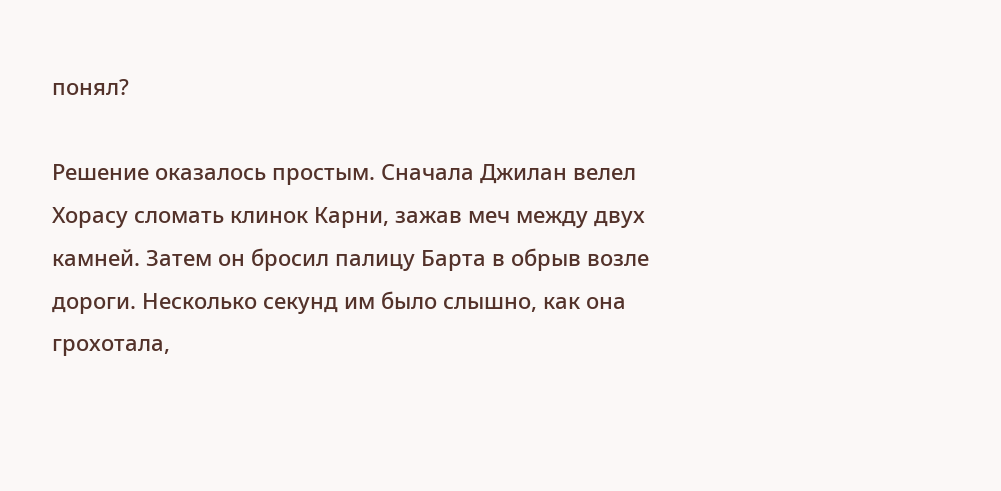понял?

Решение оказалось простым. Сначала Джилан велел Хорасу сломать клинок Карни, зажав меч между двух камней. Затем он бросил палицу Барта в обрыв возле дороги. Несколько секунд им было слышно, как она грохотала,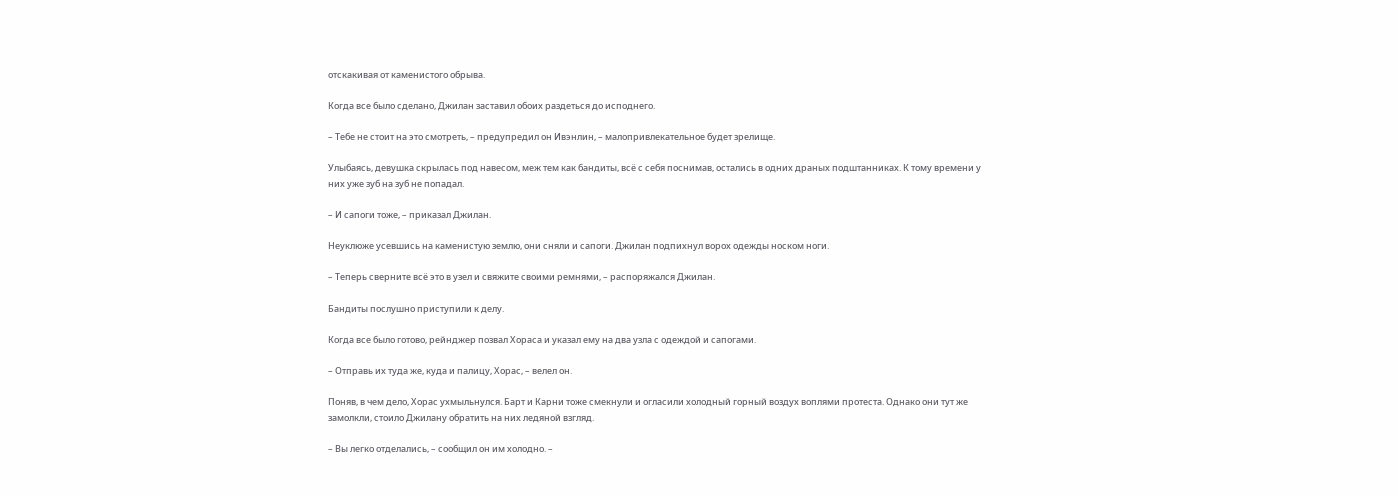отскакивая от каменистого обрыва.

Когда все было сделано, Джилан заставил обоих раздеться до исподнего.

– Тебе не стоит на это смотреть, – предупредил он Ивэнлин, – малопривлекательное будет зрелище.

Улыбаясь, девушка скрылась под навесом, меж тем как бандиты, всё с себя поснимав, остались в одних драных подштанниках. К тому времени у них уже зуб на зуб не попадал.

– И сапоги тоже, – приказал Джилан.

Неуклюже усевшись на каменистую землю, они сняли и сапоги. Джилан подпихнул ворох одежды носком ноги.

– Теперь сверните всё это в узел и свяжите своими ремнями, – распоряжался Джилан.

Бандиты послушно приступили к делу.

Когда все было готово, рейнджер позвал Хораса и указал ему на два узла с одеждой и сапогами.

– Отправь их туда же, куда и палицу, Хорас, – велел он.

Поняв, в чем дело, Хорас ухмыльнулся. Барт и Карни тоже смекнули и огласили холодный горный воздух воплями протеста. Однако они тут же замолкли, стоило Джилану обратить на них ледяной взгляд.

– Вы легко отделались, – сообщил он им холодно. –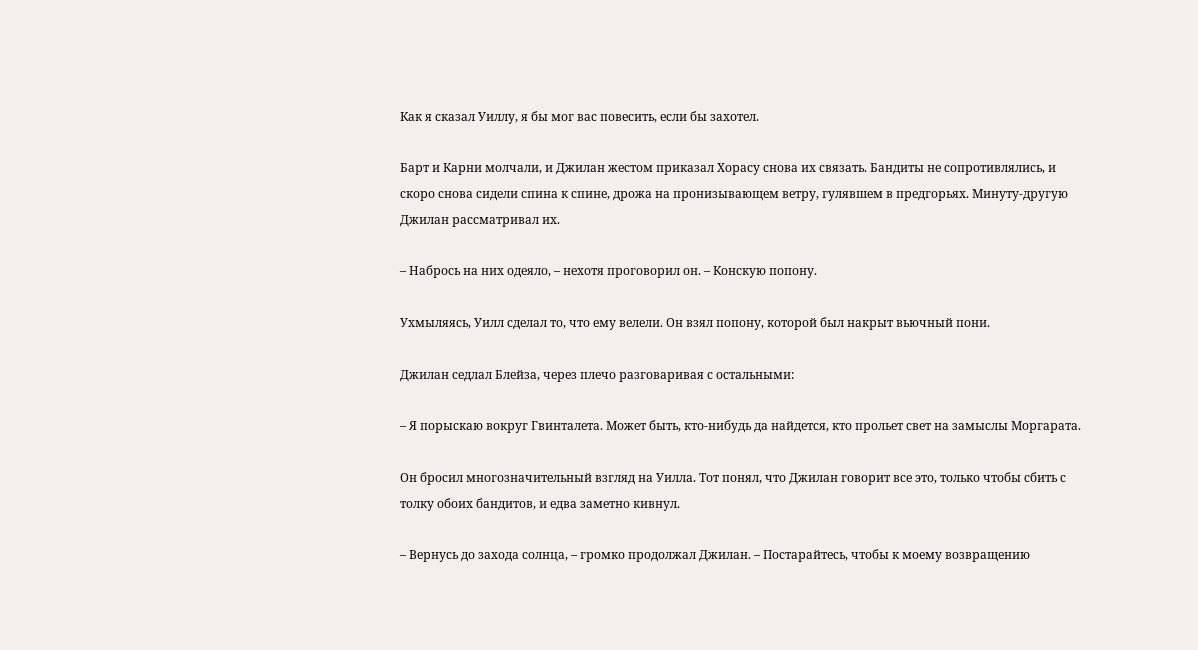Как я сказал Уиллу, я бы мог вас повесить, если бы захотел.

Барт и Карни молчали, и Джилан жестом приказал Хорасу снова их связать. Бандиты не сопротивлялись, и скоро снова сидели спина к спине, дрожа на пронизывающем ветру, гулявшем в предгорьях. Минуту-другую Джилан рассматривал их.

– Набрось на них одеяло, – нехотя проговорил он. – Конскую попону.

Ухмыляясь, Уилл сделал то, что ему велели. Он взял попону, которой был накрыт вьючный пони.

Джилан седлал Блейза, через плечо разговаривая с остальными:

– Я порыскаю вокруг Гвинталета. Может быть, кто-нибудь да найдется, кто прольет свет на замыслы Моргарата.

Он бросил многозначительный взгляд на Уилла. Тот понял, что Джилан говорит все это, только чтобы сбить с толку обоих бандитов, и едва заметно кивнул.

– Вернусь до захода солнца, – громко продолжал Джилан. – Постарайтесь, чтобы к моему возвращению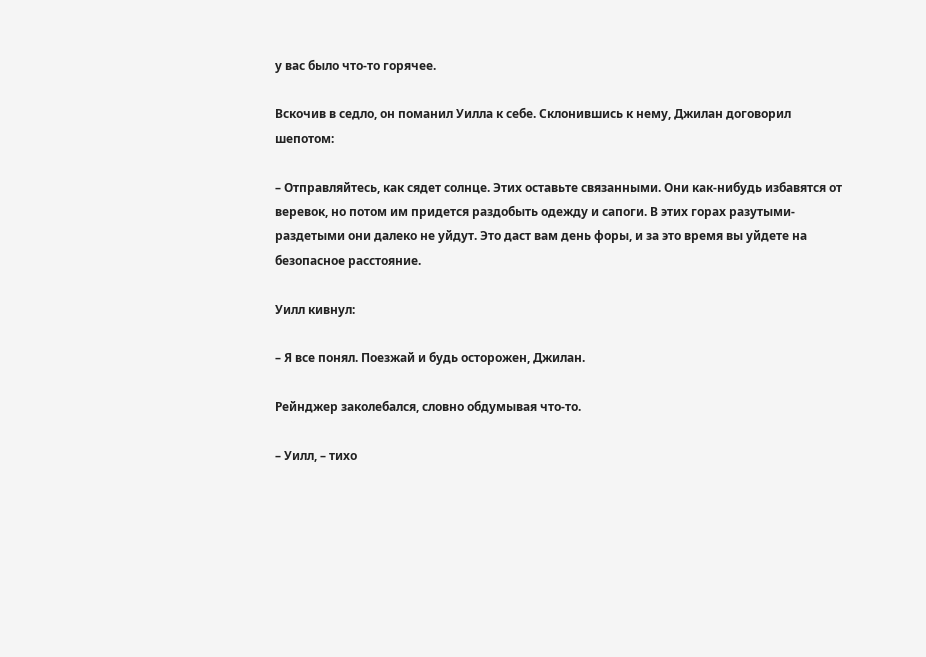у вас было что-то горячее.

Вскочив в седло, он поманил Уилла к себе. Склонившись к нему, Джилан договорил шепотом:

– Отправляйтесь, как сядет солнце. Этих оставьте связанными. Они как-нибудь избавятся от веревок, но потом им придется раздобыть одежду и сапоги. В этих горах разутыми-раздетыми они далеко не уйдут. Это даст вам день форы, и за это время вы уйдете на безопасное расстояние.

Уилл кивнул:

– Я все понял. Поезжай и будь осторожен, Джилан.

Рейнджер заколебался, словно обдумывая что-то.

– Уилл, – тихо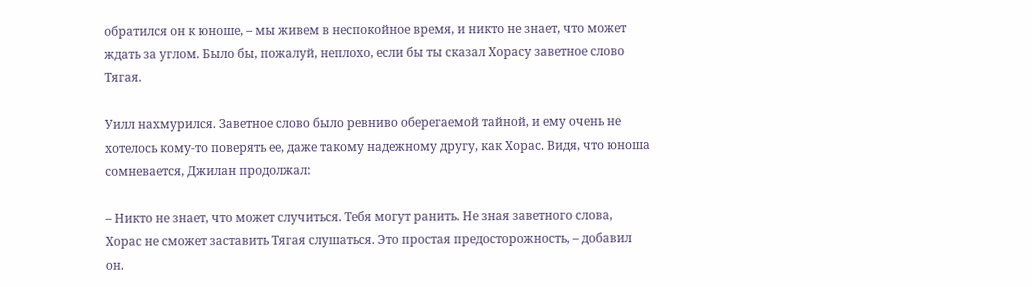обратился он к юноше, – мы живем в неспокойное время, и никто не знает, что может ждать за углом. Было бы, пожалуй, неплохо, если бы ты сказал Хорасу заветное слово Тягая.

Уилл нахмурился. Заветное слово было ревниво оберегаемой тайной, и ему очень не хотелось кому-то поверять ее, даже такому надежному другу, как Хорас. Видя, что юноша сомневается, Джилан продолжал:

– Никто не знает, что может случиться. Тебя могут ранить. Не зная заветного слова, Хорас не сможет заставить Тягая слушаться. Это простая предосторожность, – добавил он.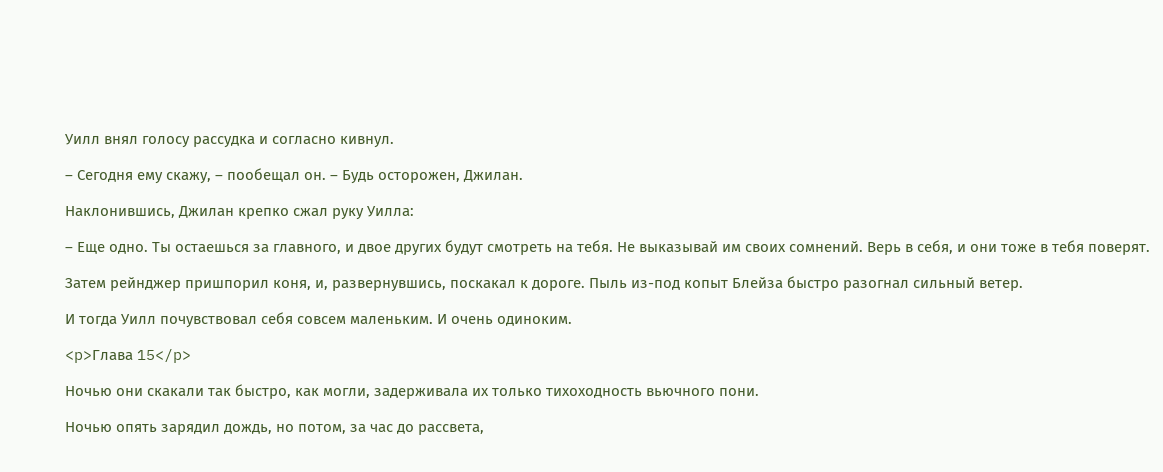Уилл внял голосу рассудка и согласно кивнул.

– Сегодня ему скажу, – пообещал он. – Будь осторожен, Джилан.

Наклонившись, Джилан крепко сжал руку Уилла:

– Еще одно. Ты остаешься за главного, и двое других будут смотреть на тебя. Не выказывай им своих сомнений. Верь в себя, и они тоже в тебя поверят.

Затем рейнджер пришпорил коня, и, развернувшись, поскакал к дороге. Пыль из-под копыт Блейза быстро разогнал сильный ветер.

И тогда Уилл почувствовал себя совсем маленьким. И очень одиноким.

<p>Глава 15</p>

Ночью они скакали так быстро, как могли, задерживала их только тихоходность вьючного пони.

Ночью опять зарядил дождь, но потом, за час до рассвета,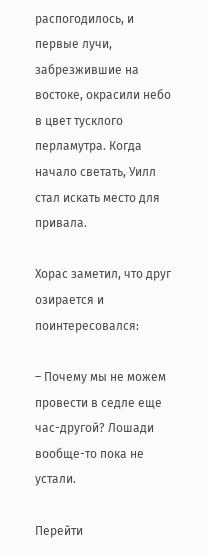распогодилось, и первые лучи, забрезжившие на востоке, окрасили небо в цвет тусклого перламутра. Когда начало светать, Уилл стал искать место для привала.

Хорас заметил, что друг озирается и поинтересовался:

– Почему мы не можем провести в седле еще час-другой? Лошади вообще-то пока не устали.

Перейти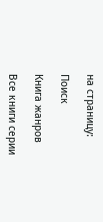на страницу:

Поиск

Книга жанров

Все книги серии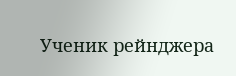Ученик рейнджера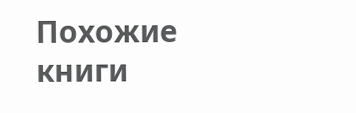Похожие книги